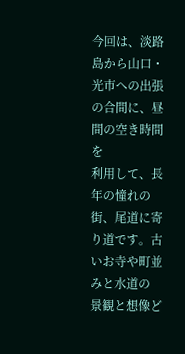今回は、淡路島から山口・光市への出張の合間に、昼間の空き時間を
利用して、長年の憧れの街、尾道に寄り道です。古いお寺や町並みと水道の
景観と想像ど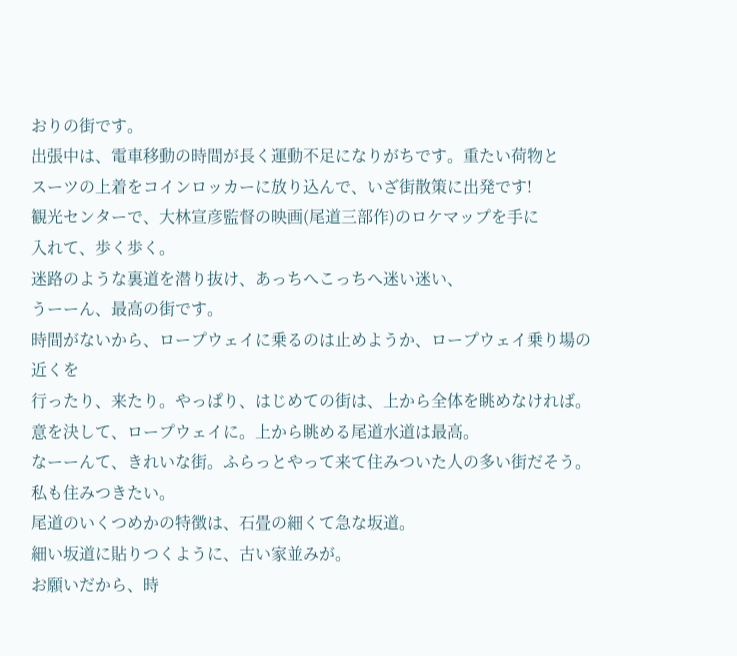おりの街です。
出張中は、電車移動の時間が長く運動不足になりがちです。重たい荷物と
スーツの上着をコインロッカーに放り込んで、いざ街散策に出発です!
観光センターで、大林宣彦監督の映画(尾道三部作)のロケマップを手に
入れて、歩く歩く。
迷路のような裏道を潜り抜け、あっちへこっちへ迷い迷い、
うーーん、最高の街です。
時間がないから、ロープウェイに乗るのは止めようか、ロープウェイ乗り場の近くを
行ったり、来たり。やっぱり、はじめての街は、上から全体を眺めなければ。
意を決して、ロープウェイに。上から眺める尾道水道は最高。
なーーんて、きれいな街。ふらっとやって来て住みついた人の多い街だそう。
私も住みつきたい。
尾道のいくつめかの特徴は、石畳の細くて急な坂道。
細い坂道に貼りつくように、古い家並みが。
お願いだから、時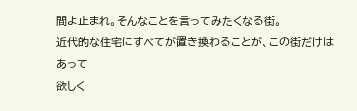間よ止まれ。そんなことを言ってみたくなる街。
近代的な住宅にすべてが置き換わることが、この街だけはあって
欲しく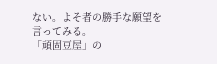ない。よそ者の勝手な願望を言ってみる。
「頑固豆屋」の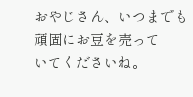おやじさん、いつまでも頑固にお豆を売って
いてくださいね。